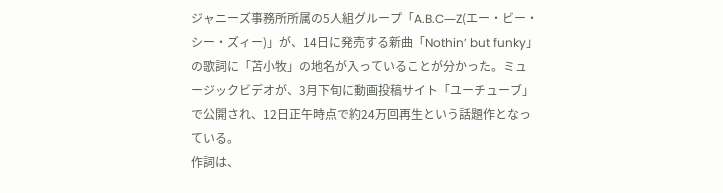ジャニーズ事務所所属の5人組グループ「A.B.C―Z(エー・ビー・シー・ズィー)」が、14日に発売する新曲「Nothin’ but funky」の歌詞に「苫小牧」の地名が入っていることが分かった。ミュージックビデオが、3月下旬に動画投稿サイト「ユーチューブ」で公開され、12日正午時点で約24万回再生という話題作となっている。
作詞は、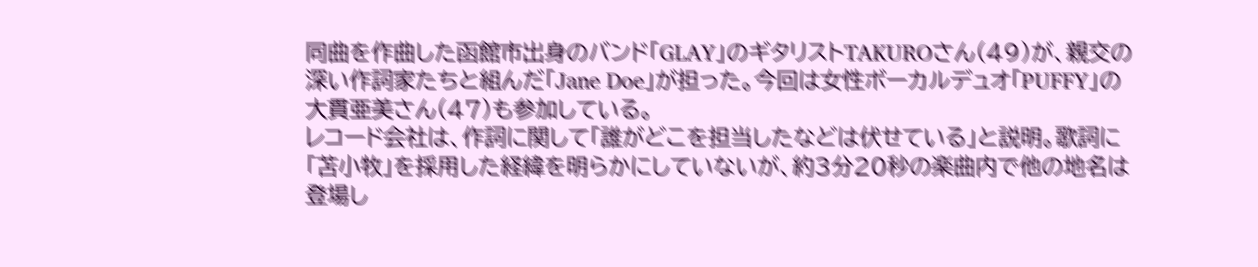同曲を作曲した函館市出身のバンド「GLAY」のギタリストTAKUROさん(49)が、親交の深い作詞家たちと組んだ「Jane Doe」が担った。今回は女性ボーカルデュオ「PUFFY」の大貫亜美さん(47)も参加している。
レコード会社は、作詞に関して「誰がどこを担当したなどは伏せている」と説明。歌詞に「苫小牧」を採用した経緯を明らかにしていないが、約3分20秒の楽曲内で他の地名は登場し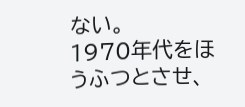ない。
1970年代をほうふつとさせ、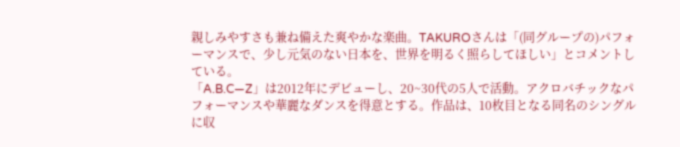親しみやすさも兼ね備えた爽やかな楽曲。TAKUROさんは「(同グループの)パフォーマンスで、少し元気のない日本を、世界を明るく照らしてほしい」とコメントしている。
「A.B.C―Z」は2012年にデビューし、20~30代の5人で活動。アクロバチックなパフォーマンスや華麗なダンスを得意とする。作品は、10枚目となる同名のシングルに収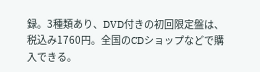録。3種類あり、DVD付きの初回限定盤は、税込み1760円。全国のCDショップなどで購入できる。